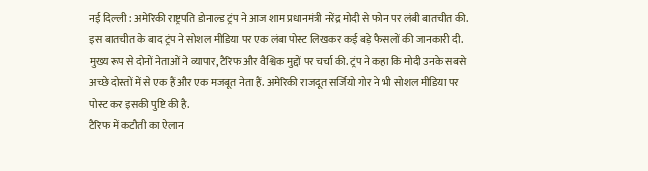नई दिल्ली : अमेरिकी राष्ट्रपति डोनाल्ड ट्रंप ने आज शाम प्रधानमंत्री नरेंद्र मोदी से फोन पर लंबी बातचीत की. इस बातचीत के बाद ट्रंप ने सोशल मीडिया पर एक लंबा पोस्ट लिखकर कई बड़े फैसलों की जानकारी दी. मुख्य रूप से दोनों नेताओं ने व्यापार, टैरिफ और वैश्विक मुद्दों पर चर्चा की. ट्रंप ने कहा कि मोदी उनके सबसे अच्छे दोस्तों में से एक हैं और एक मजबूत नेता हैं. अमेरिकी राजदूत सर्जियो गोर ने भी सोशल मीडिया पर पोस्ट कर इसकी पुष्टि की है.
टैरिफ में कटौती का ऐलान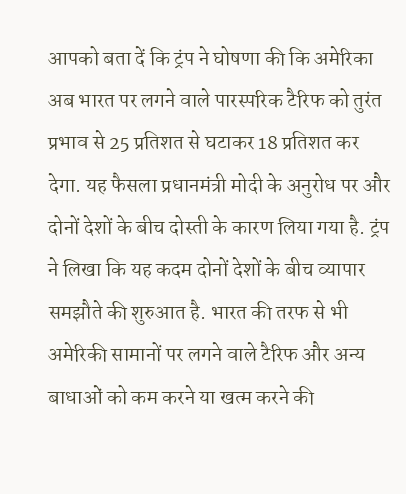आपको बता दें कि ट्रंप ने घोषणा की कि अमेरिका अब भारत पर लगने वाले पारस्परिक टैरिफ को तुरंत प्रभाव से 25 प्रतिशत से घटाकर 18 प्रतिशत कर देगा. यह फैसला प्रधानमंत्री मोदी के अनुरोध पर और दोनों देशों के बीच दोस्ती के कारण लिया गया है. ट्रंप ने लिखा कि यह कदम दोनों देशों के बीच व्यापार समझौते की शुरुआत है. भारत की तरफ से भी अमेरिकी सामानों पर लगने वाले टैरिफ और अन्य बाधाओं को कम करने या खत्म करने की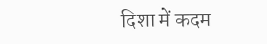दिशा में कदम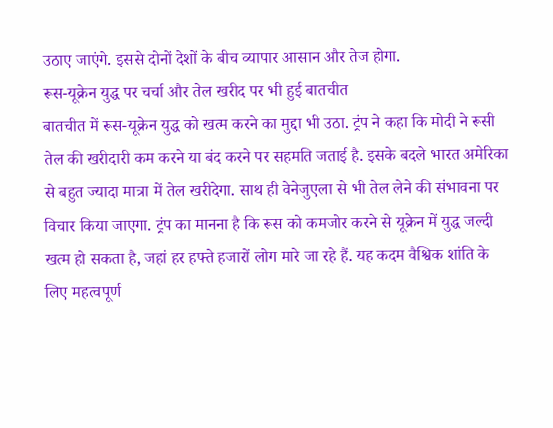उठाए जाएंगे. इससे दोनों देशों के बीच व्यापार आसान और तेज होगा.
रूस-यूक्रेन युद्ध पर चर्चा और तेल खरीद पर भी हुई बातचीत
बातचीत में रूस-यूक्रेन युद्ध को खत्म करने का मुद्दा भी उठा. ट्रंप ने कहा कि मोदी ने रूसी तेल की खरीदारी कम करने या बंद करने पर सहमति जताई है. इसके बदले भारत अमेरिका से बहुत ज्यादा मात्रा में तेल खरीदेगा. साथ ही वेनेजुएला से भी तेल लेने की संभावना पर विचार किया जाएगा. ट्रंप का मानना है कि रूस को कमजोर करने से यूक्रेन में युद्ध जल्दी खत्म हो सकता है, जहां हर हफ्ते हजारों लोग मारे जा रहे हैं. यह कदम वैश्विक शांति के लिए महत्वपूर्ण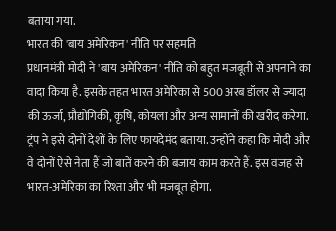बताया गया.
भारत की 'बाय अमेरिकन' नीति पर सहमति
प्रधानमंत्री मोदी ने 'बाय अमेरिकन' नीति को बहुत मजबूती से अपनाने का वादा किया है. इसके तहत भारत अमेरिका से 500 अरब डॉलर से ज्यादा की ऊर्जा, प्रौद्योगिकी, कृषि, कोयला और अन्य सामानों की खरीद करेगा. ट्रंप ने इसे दोनों देशों के लिए फायदेमंद बताया. उन्होंने कहा कि मोदी और वे दोनों ऐसे नेता हैं जो बातें करने की बजाय काम करते हैं. इस वजह से भारत-अमेरिका का रिश्ता और भी मजबूत होगा.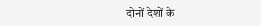दोनों देशों के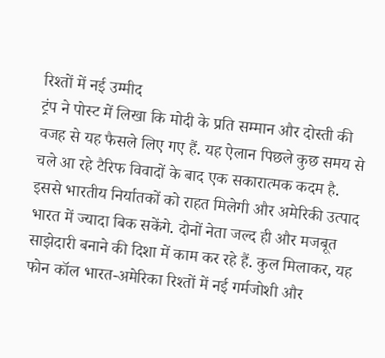रिश्तों में नई उम्मीद
ट्रंप ने पोस्ट में लिखा कि मोदी के प्रति सम्मान और दोस्ती की वजह से यह फैसले लिए गए हैं. यह ऐलान पिछले कुछ समय से चले आ रहे टैरिफ विवादों के बाद एक सकारात्मक कदम है. इससे भारतीय निर्यातकों को राहत मिलेगी और अमेरिकी उत्पाद भारत में ज्यादा बिक सकेंगे. दोनों नेता जल्द ही और मजबूत साझेदारी बनाने की दिशा में काम कर रहे हैं. कुल मिलाकर, यह फोन कॉल भारत-अमेरिका रिश्तों में नई गर्मजोशी और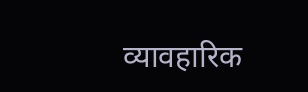व्यावहारिक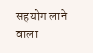सहयोग लाने वाला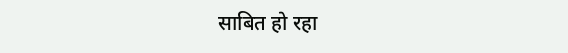साबित हो रहा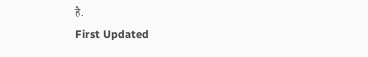है.
First Updated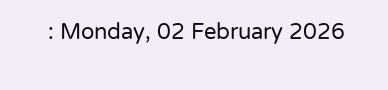: Monday, 02 February 2026